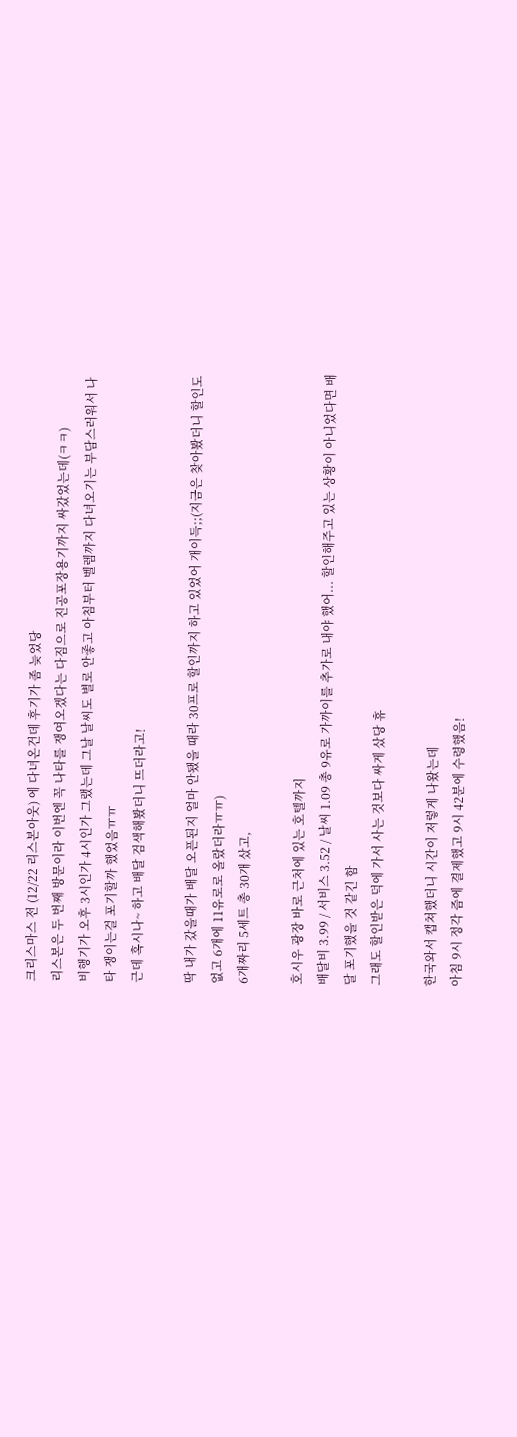크리스마스 전 (12/22 리스본아웃) 에 다녀온건데 후기가 좀 늦었당
리스본은 두 번째 방문이라 이번엔 꼭 나타를 쟁여오겠다는 다짐으로 진공포장용기까지 싸갔었는데(ㅋㅋ)
비행기가 오후 3시인가 4시인가 그랬는데 그날 날씨도 별로 안좋고 아침부터 벨렘까지 다녀오기는 부담스러워서 나타 쟁이는걸 포기할까 했었음ㅠㅠ
근데 혹시나~ 하고 배달 검색해봤더니 뜨더라고!

딱 내가 갔을때가 배달 오픈된지 얼마 안됐을 때라 30프로 할인까지 하고 있었어 개이득;;(지금은 찾아봤더니 할인도 없고 6개에 11유로로 올랐더라ㅠㅠ)
6개짜리 5세트 총 30개 샀고,

호시우 광장 바로 근처에 있는 호텔까지
배달비 3.99 / 서비스 3.52 / 날씨 1.09 총 9유로 가까이를 추가로 내야 했어... 할인해주고 있는 상황이 아니었다면 배달 포기했을 것 같긴 함
그래도 할인받은 덕에 가서 사는 것보다 싸게 샀당 휴

한국와서 캡쳐했더니 시간이 저렇게 나왔는데
아침 9시 정각 즘에 결제했고 9시 42분에 수령했음!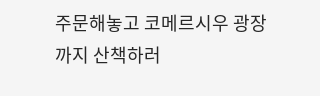주문해놓고 코메르시우 광장까지 산책하러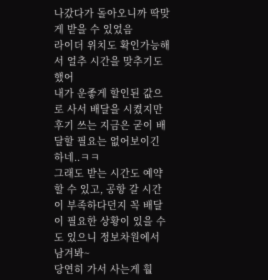나갔다가 돌아오니까 딱맞게 받을 수 있었음
라이더 위치도 확인가능해서 얼추 시간을 맞추기도 했어
내가 운좋게 할인된 값으로 사서 배달을 시켰지만
후기 쓰는 지금은 굳이 배달할 필요는 없어보이긴 하네..ㅋㅋ
그래도 받는 시간도 예약할 수 있고, 공항 갈 시간이 부족하다던지 꼭 배달이 필요한 상황이 있을 수도 있으니 정보차원에서 남겨봐~
당연히 가서 사는게 훨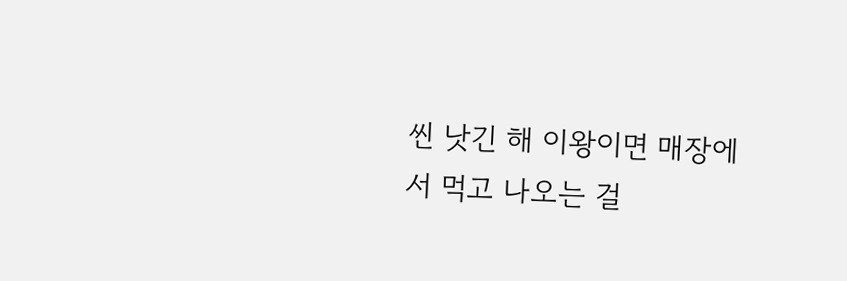씬 낫긴 해 이왕이면 매장에서 먹고 나오는 걸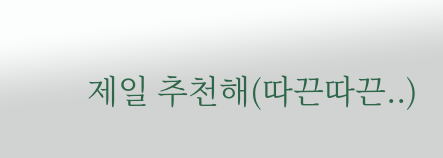제일 추천해(따끈따끈..)